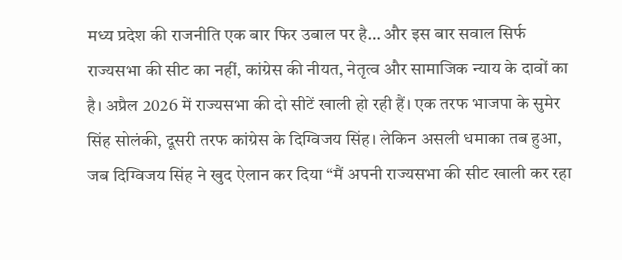मध्य प्रदेश की राजनीति एक बार फिर उबाल पर है… और इस बार सवाल सिर्फ राज्यसभा की सीट का नहीं, कांग्रेस की नीयत, नेतृत्व और सामाजिक न्याय के दावों का है। अप्रैल 2026 में राज्यसभा की दो सीटें खाली हो रही हैं। एक तरफ भाजपा के सुमेर सिंह सोलंकी, दूसरी तरफ कांग्रेस के दिग्विजय सिंह। लेकिन असली धमाका तब हुआ, जब दिग्विजय सिंह ने खुद ऐलान कर दिया “मैं अपनी राज्यसभा की सीट खाली कर रहा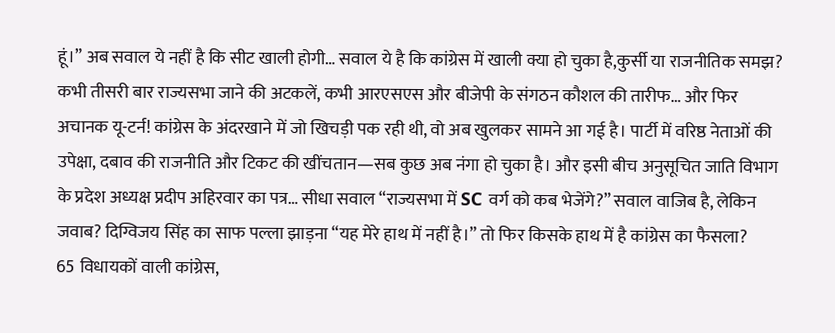हूं।” अब सवाल ये नहीं है कि सीट खाली होगी… सवाल ये है कि कांग्रेस में खाली क्या हो चुका है,कुर्सी या राजनीतिक समझ?
कभी तीसरी बार राज्यसभा जाने की अटकलें, कभी आरएसएस और बीजेपी के संगठन कौशल की तारीफ… और फिर अचानक यू-टर्न! कांग्रेस के अंदरखाने में जो खिचड़ी पक रही थी, वो अब खुलकर सामने आ गई है। पार्टी में वरिष्ठ नेताओं की उपेक्षा, दबाव की राजनीति और टिकट की खींचतान—सब कुछ अब नंगा हो चुका है। और इसी बीच अनुसूचित जाति विभाग के प्रदेश अध्यक्ष प्रदीप अहिरवार का पत्र… सीधा सवाल “राज्यसभा में SC वर्ग को कब भेजेंगे?” सवाल वाजिब है, लेकिन जवाब? दिग्विजय सिंह का साफ पल्ला झाड़ना “यह मेरे हाथ में नहीं है।” तो फिर किसके हाथ में है कांग्रेस का फैसला?
65 विधायकों वाली कांग्रेस,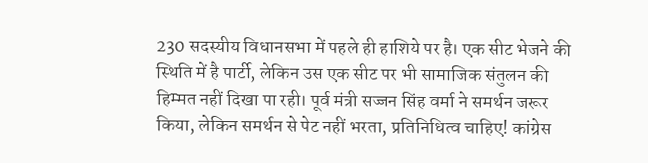230 सदस्यीय विधानसभा में पहले ही हाशिये पर है। एक सीट भेजने की स्थिति में है पार्टी, लेकिन उस एक सीट पर भी सामाजिक संतुलन की हिम्मत नहीं दिखा पा रही। पूर्व मंत्री सज्जन सिंह वर्मा ने समर्थन जरूर किया, लेकिन समर्थन से पेट नहीं भरता, प्रतिनिधित्व चाहिए! कांग्रेस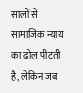सालों से सामाजिक न्याय का ढोल पीटती है, लेकिन जब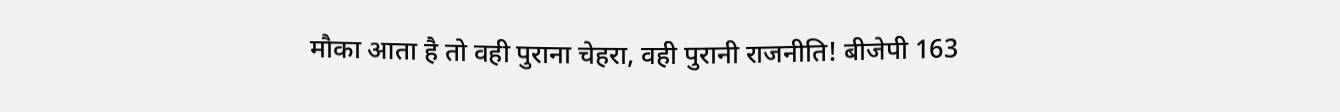मौका आता है तो वही पुराना चेहरा, वही पुरानी राजनीति! बीजेपी 163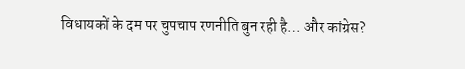विधायकों के दम पर चुपचाप रणनीति बुन रही है… और कांग्रेस?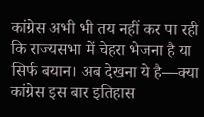कांग्रेस अभी भी तय नहीं कर पा रही कि राज्यसभा में चेहरा भेजना है या सिर्फ बयान। अब देखना ये है—क्या कांग्रेस इस बार इतिहास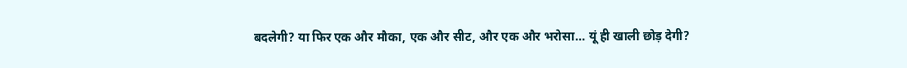बदलेगी? या फिर एक और मौका, एक और सीट, और एक और भरोसा… यूं ही खाली छोड़ देगी?